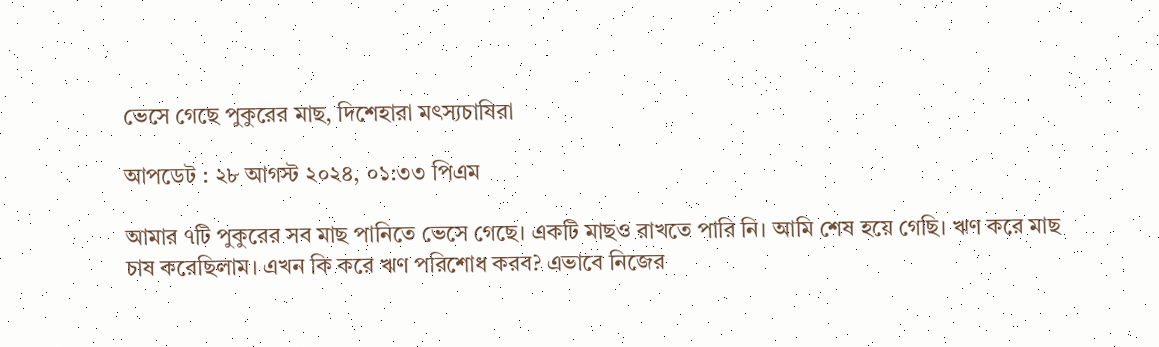ভেসে গেছে পুকুরের মাছ, দিশেহারা মৎস্যচাষিরা

আপডেট : ২৮ আগস্ট ২০২৪, ০১:৩৩ পিএম

আমার ৭টি পুকুরের সব মাছ পানিতে ভেসে গেছে। একটি মাছও রাখতে পারি নি। আমি শেষ হয়ে গেছি। ঋণ করে মাছ চাষ করেছিলাম। এখন কি করে ঋণ পরিশোধ করব? এভাবে নিজের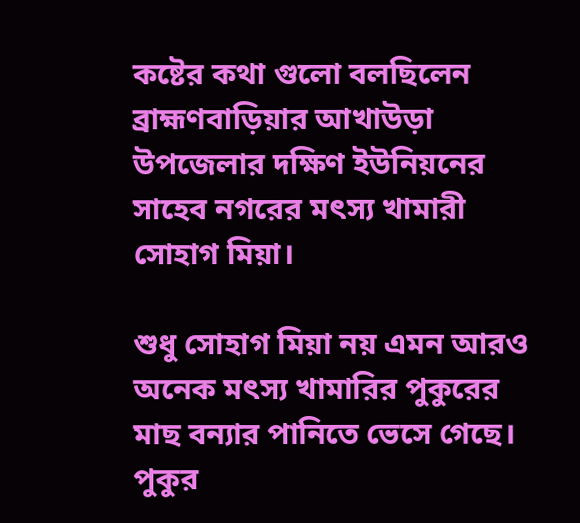কষ্টের কথা গুলো বলছিলেন ব্রাহ্মণবাড়িয়ার আখাউড়া উপজেলার দক্ষিণ ইউনিয়নের সাহেব নগরের মৎস্য খামারী সোহাগ মিয়া।

শুধু সোহাগ মিয়া নয় এমন আরও অনেক মৎস্য খামারির পুকুরের মাছ বন্যার পানিতে ভেসে গেছে। পুকুর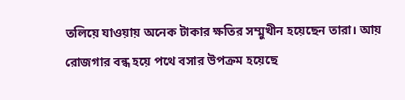তলিয়ে যাওয়ায় অনেক টাকার ক্ষতির সম্মুখীন হয়েছেন তারা। আয় রোজগার বন্ধ হয়ে পথে বসার উপক্রম হয়েছে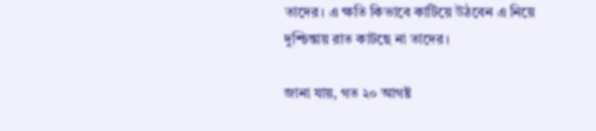তাদের। এ ক্ষতি কিভাবে কাটিয়ে উঠবেন এ নিয়ে দুশ্চিন্তায় রাত কাটছে না তাদের।

জানা যায়, গত ২০ আগষ্ট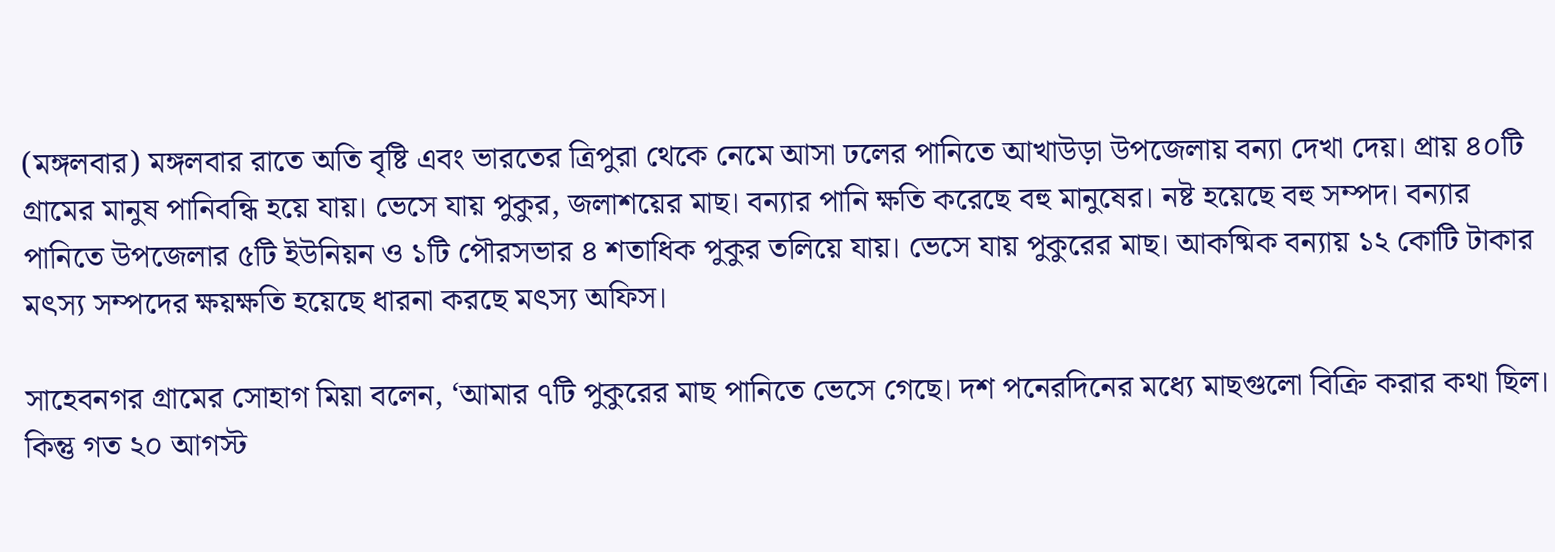(মঙ্গলবার) মঙ্গলবার রাতে অতি বৃষ্টি এবং ভারতের ত্রিপুরা থেকে নেমে আসা ঢলের পানিতে আখাউড়া উপজেলায় বন্যা দেখা দেয়। প্রায় ৪০টি গ্রামের মানুষ পানিবন্ধি হয়ে যায়। ভেসে যায় পুকুর, জলাশয়ের মাছ। বন্যার পানি ক্ষতি করেছে বহু মানুষের। নষ্ট হয়েছে বহু সম্পদ। বন্যার পানিতে উপজেলার ৫টি ইউনিয়ন ও ১টি পৌরসভার ৪ শতাধিক পুকুর তলিয়ে যায়। ভেসে যায় পুকুরের মাছ। আকষ্মিক বন্যায় ১২ কোটি টাকার মৎস্য সম্পদের ক্ষয়ক্ষতি হয়েছে ধারনা করছে মৎস্য অফিস।

সাহেবনগর গ্রামের সোহাগ মিয়া বলেন, ‘আমার ৭টি পুকুরের মাছ পানিতে ভেসে গেছে। দশ পনেরদিনের মধ্যে মাছগুলো বিক্রি করার কথা ছিল। কিন্তু গত ২০ আগস্ট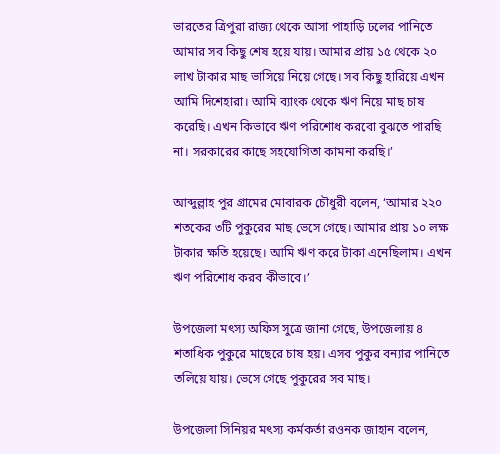ভারতের ত্রিপুরা রাজ্য থেকে আসা পাহাড়ি ঢলের পানিতে আমার সব কিছু শেষ হয়ে যায়। আমার প্রায় ১৫ থেকে ২০ লাখ টাকার মাছ ভাসিয়ে নিয়ে গেছে। সব কিছু হারিয়ে এখন আমি দিশেহারা। আমি ব্যাংক থেকে ঋণ নিয়ে মাছ চাষ করেছি। এখন কিভাবে ঋণ পরিশোধ করবো বুঝতে পারছি না। সরকারের কাছে সহযোগিতা কামনা করছি।’

আব্দুল্লাহ পুর গ্রামের মোবারক চৌধুরী বলেন, ‘আমার ২২০ শতকের ৩টি পুকুরের মাছ ভেসে গেছে। আমার প্রায় ১০ লক্ষ টাকার ক্ষতি হয়েছে। আমি ঋণ করে টাকা এনেছিলাম। এখন ঋণ পরিশোধ করব কীভাবে।’

উপজেলা মৎস্য অফিস সুত্রে জানা গেছে, উপজেলায় ৪ শতাধিক পুকুরে মাছেরে চাষ হয়। এসব পুকুর বন্যার পানিতে তলিয়ে যায়। ভেসে গেছে পুকুরের সব মাছ।

উপজেলা সিনিয়র মৎস্য কর্মকর্তা রওনক জাহান বলেন,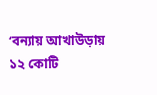‘বন্যায় আখাউড়ায় ১২ কোটি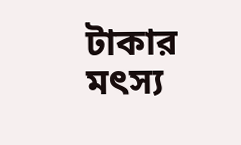টাকার মৎস্য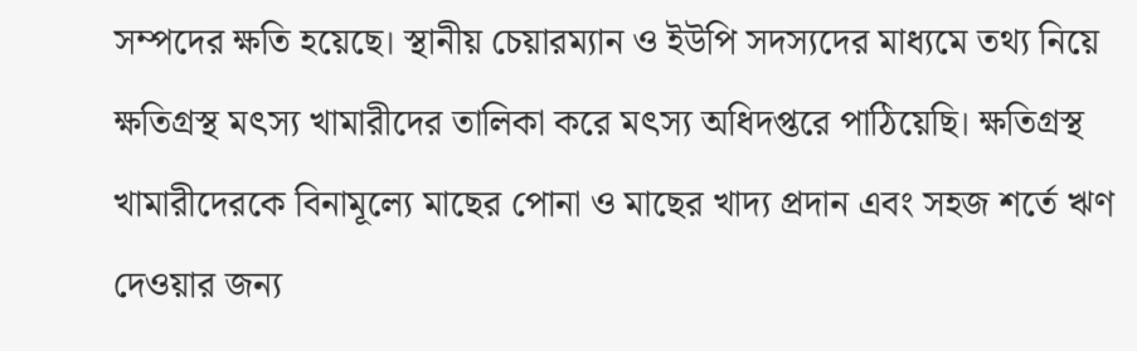সম্পদের ক্ষতি হয়েছে। স্থানীয় চেয়ারম্যান ও ইউপি সদস্যদের মাধ্যমে তথ্য নিয়ে ক্ষতিগ্রস্থ মৎস্য খামারীদের তালিকা করে মৎস্য অধিদপ্তরে পাঠিয়েছি। ক্ষতিগ্রস্থ খামারীদেরকে বিনামূল্যে মাছের পোনা ও মাছের খাদ্য প্রদান এবং সহজ শর্তে ঋণ দেওয়ার জন্য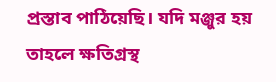প্রস্তাব পাঠিয়েছি। যদি মঞ্জুর হয় তাহলে ক্ষতিগ্রস্থ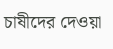চাষীদের দেওয়া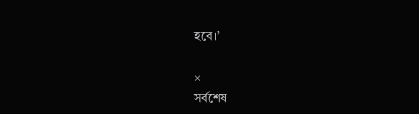হবে।’

×
সর্বশেষ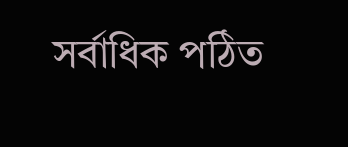সর্বাধিক পঠিত